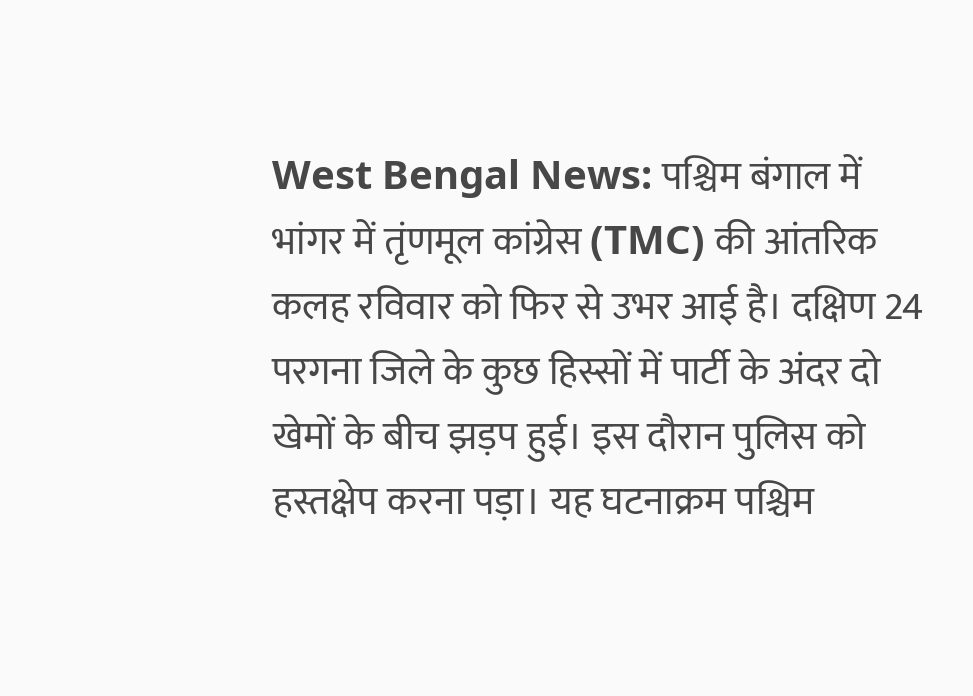West Bengal News: पश्चिम बंगाल में भांगर में तृंणमूल कांग्रेस (TMC) की आंतरिक कलह रविवार को फिर से उभर आई है। दक्षिण 24 परगना जिले के कुछ हिस्सों में पार्टी के अंदर दो खेमों के बीच झड़प हुई। इस दौरान पुलिस को हस्तक्षेप करना पड़ा। यह घटनाक्रम पश्चिम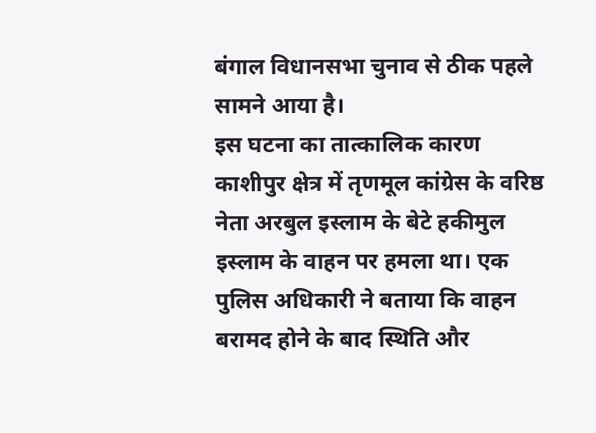बंगाल विधानसभा चुनाव से ठीक पहले सामने आया है।
इस घटना का तात्कालिक कारण काशीपुर क्षेत्र में तृणमूल कांग्रेस के वरिष्ठ नेता अरबुल इस्लाम के बेटे हकीमुल इस्लाम के वाहन पर हमला था। एक पुलिस अधिकारी ने बताया कि वाहन बरामद होने के बाद स्थिति और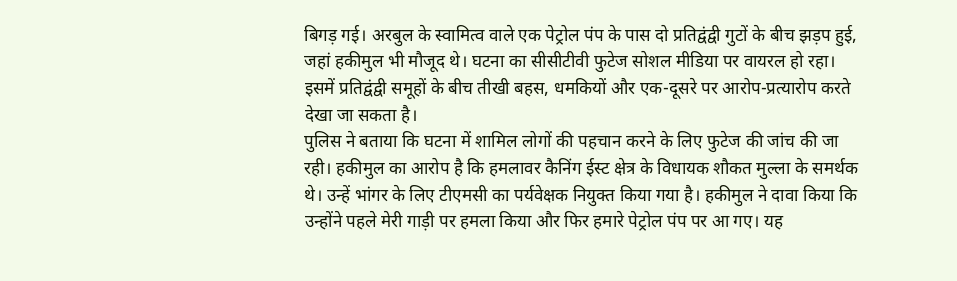बिगड़ गई। अरबुल के स्वामित्व वाले एक पेट्रोल पंप के पास दो प्रतिद्वंद्वी गुटों के बीच झड़प हुई, जहां हकीमुल भी मौजूद थे। घटना का सीसीटीवी फुटेज सोशल मीडिया पर वायरल हो रहा। इसमें प्रतिद्वंद्वी समूहों के बीच तीखी बहस, धमकियों और एक-दूसरे पर आरोप-प्रत्यारोप करते देखा जा सकता है।
पुलिस ने बताया कि घटना में शामिल लोगों की पहचान करने के लिए फुटेज की जांच की जा रही। हकीमुल का आरोप है कि हमलावर कैनिंग ईस्ट क्षेत्र के विधायक शौकत मुल्ला के समर्थक थे। उन्हें भांगर के लिए टीएमसी का पर्यवेक्षक नियुक्त किया गया है। हकीमुल ने दावा किया कि उन्होंने पहले मेरी गाड़ी पर हमला किया और फिर हमारे पेट्रोल पंप पर आ गए। यह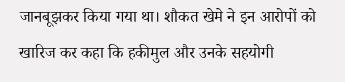जानबूझकर किया गया था। शौकत खेमे ने इन आरोपों को खारिज कर कहा कि हकीमुल और उनके सहयोगी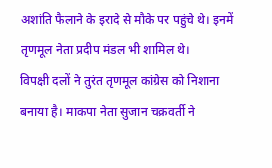अशांति फैलाने के इरादे से मौके पर पहुंचे थे। इनमें तृणमूल नेता प्रदीप मंडल भी शामिल थे।
विपक्षी दलों ने तुरंत तृणमूल कांग्रेस को निशाना बनाया है। माकपा नेता सुजान चक्रवर्ती ने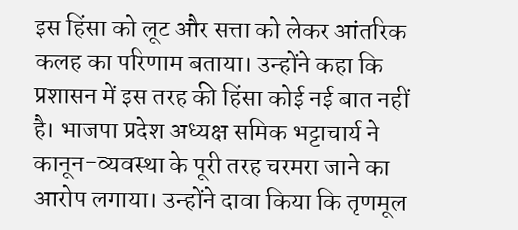इस हिंसा को लूट और सत्ता को लेकर आंतरिक कलह का परिणाम बताया। उन्होंने कहा कि प्रशासन में इस तरह की हिंसा कोई नई बात नहीं है। भाजपा प्रदेश अध्यक्ष समिक भट्टाचार्य ने कानून-व्यवस्था के पूरी तरह चरमरा जाने का आरोप लगाया। उन्होंने दावा किया कि तृणमूल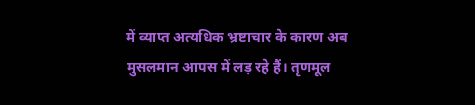में व्याप्त अत्यधिक भ्रष्टाचार के कारण अब मुसलमान आपस में लड़ रहे हैं। तृणमूल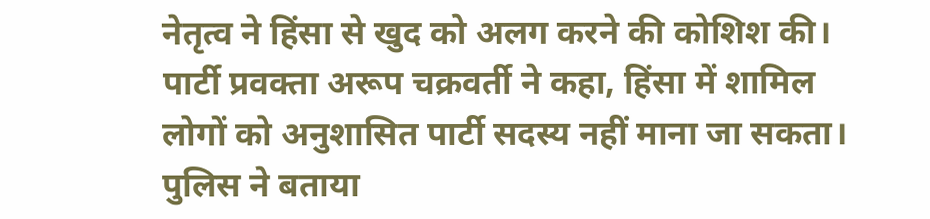नेतृत्व ने हिंसा से खुद को अलग करने की कोशिश की। पार्टी प्रवक्ता अरूप चक्रवर्ती ने कहा, हिंसा में शामिल लोगों को अनुशासित पार्टी सदस्य नहीं माना जा सकता।
पुलिस ने बताया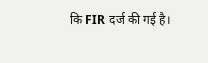कि FIR दर्ज की गई है।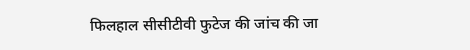फिलहाल सीसीटीवी फुटेज की जांच की जा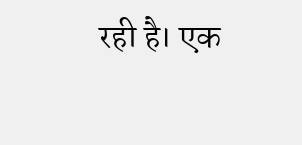रही है। एक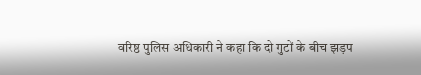वरिष्ठ पुलिस अधिकारी ने कहा कि दो गुटों के बीच झड़प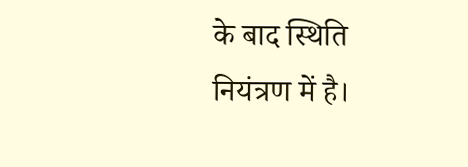के बाद स्थिति नियंत्रण में है।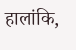हालांकि,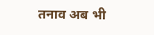तनाव अब भी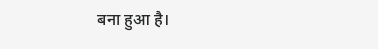बना हुआ है।